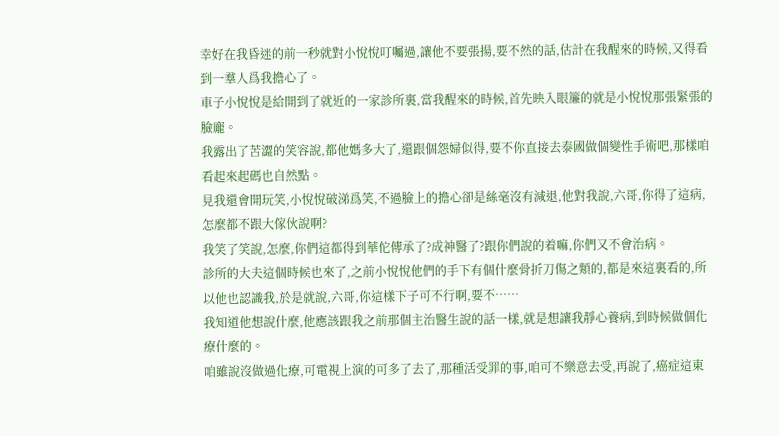幸好在我昏迷的前一秒就對小悅悅叮囑過,讓他不要張揚,要不然的話,估計在我醒來的時候,又得看到一羣人爲我擔心了。
車子小悅悅是給開到了就近的一家診所裏,當我醒來的時候,首先映入眼簾的就是小悅悅那張緊張的臉龐。
我露出了苦澀的笑容說,都他媽多大了,還跟個怨婦似得,要不你直接去泰國做個變性手術吧,那樣咱看起來起碼也自然點。
見我還會開玩笑,小悅悅破涕爲笑,不過臉上的擔心卻是絲毫沒有減退,他對我說,六哥,你得了這病,怎麼都不跟大傢伙說啊?
我笑了笑說,怎麼,你們這都得到華佗傳承了?成神醫了?跟你們說的着嘛,你們又不會治病。
診所的大夫這個時候也來了,之前小悅悅他們的手下有個什麼骨折刀傷之類的,都是來這裏看的,所以他也認識我,於是就說,六哥,你這樣下子可不行啊,要不……
我知道他想說什麼,他應該跟我之前那個主治醫生說的話一樣,就是想讓我靜心養病,到時候做個化療什麼的。
咱雖說沒做過化療,可電視上演的可多了去了,那種活受罪的事,咱可不樂意去受,再說了,癌症這東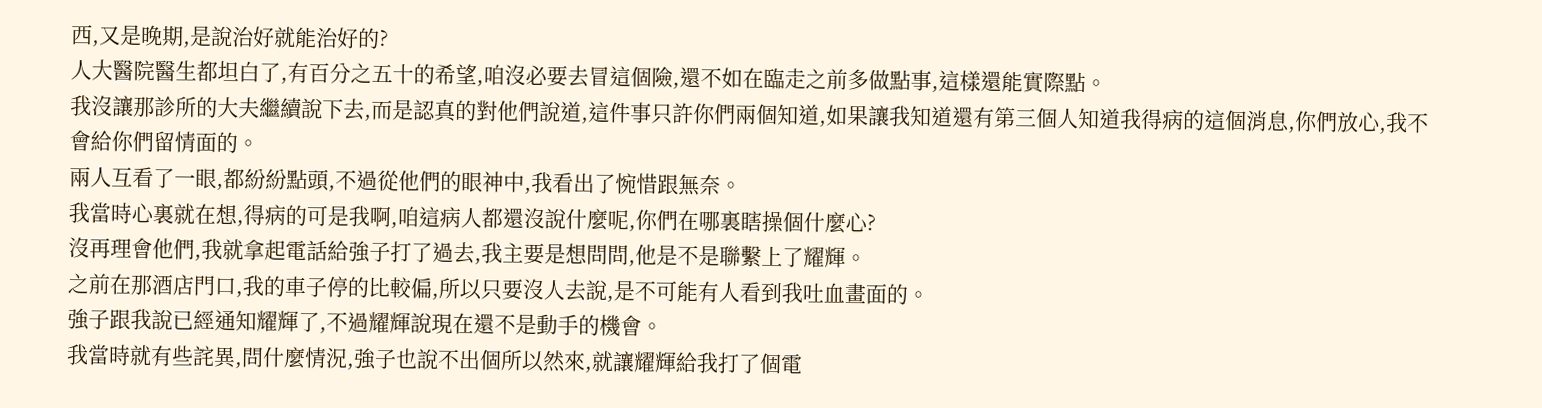西,又是晚期,是說治好就能治好的?
人大醫院醫生都坦白了,有百分之五十的希望,咱沒必要去冒這個險,還不如在臨走之前多做點事,這樣還能實際點。
我沒讓那診所的大夫繼續說下去,而是認真的對他們說道,這件事只許你們兩個知道,如果讓我知道還有第三個人知道我得病的這個消息,你們放心,我不會給你們留情面的。
兩人互看了一眼,都紛紛點頭,不過從他們的眼神中,我看出了惋惜跟無奈。
我當時心裏就在想,得病的可是我啊,咱這病人都還沒說什麼呢,你們在哪裏瞎操個什麼心?
沒再理會他們,我就拿起電話給強子打了過去,我主要是想問問,他是不是聯繫上了耀輝。
之前在那酒店門口,我的車子停的比較偏,所以只要沒人去說,是不可能有人看到我吐血畫面的。
強子跟我說已經通知耀輝了,不過耀輝說現在還不是動手的機會。
我當時就有些詫異,問什麼情況,強子也說不出個所以然來,就讓耀輝給我打了個電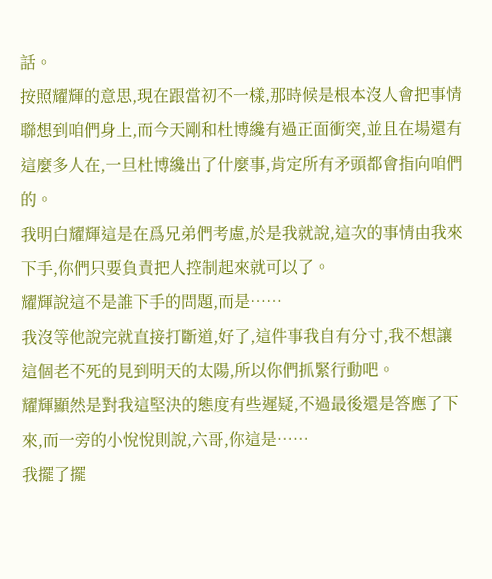話。
按照耀輝的意思,現在跟當初不一樣,那時候是根本沒人會把事情聯想到咱們身上,而今天剛和杜博纔有過正面衝突,並且在場還有這麼多人在,一旦杜博纔出了什麼事,肯定所有矛頭都會指向咱們的。
我明白耀輝這是在爲兄弟們考慮,於是我就說,這次的事情由我來下手,你們只要負責把人控制起來就可以了。
耀輝說這不是誰下手的問題,而是……
我沒等他說完就直接打斷道,好了,這件事我自有分寸,我不想讓這個老不死的見到明天的太陽,所以你們抓緊行動吧。
耀輝顯然是對我這堅決的態度有些遲疑,不過最後還是答應了下來,而一旁的小悅悅則說,六哥,你這是……
我擺了擺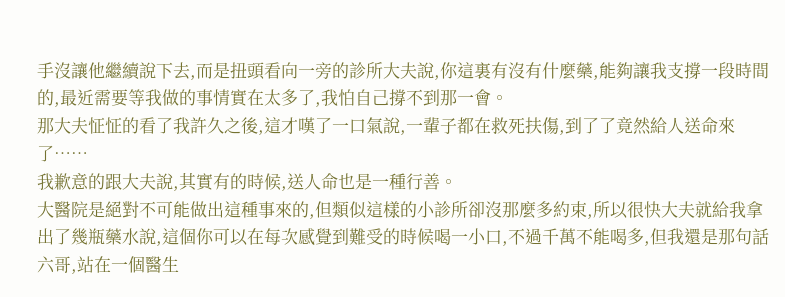手沒讓他繼續說下去,而是扭頭看向一旁的診所大夫說,你這裏有沒有什麼藥,能夠讓我支撐一段時間的,最近需要等我做的事情實在太多了,我怕自己撐不到那一會。
那大夫怔怔的看了我許久之後,這才嘆了一口氣說,一輩子都在救死扶傷,到了了竟然給人送命來了……
我歉意的跟大夫說,其實有的時候,送人命也是一種行善。
大醫院是絕對不可能做出這種事來的,但類似這樣的小診所卻沒那麼多約束,所以很快大夫就給我拿出了幾瓶藥水說,這個你可以在每次感覺到難受的時候喝一小口,不過千萬不能喝多,但我還是那句話六哥,站在一個醫生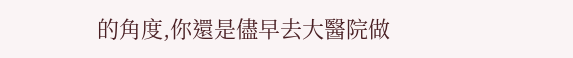的角度,你還是儘早去大醫院做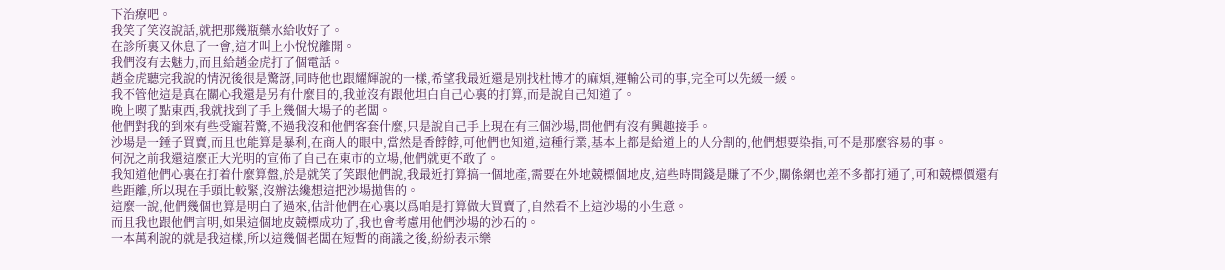下治療吧。
我笑了笑沒說話,就把那幾瓶藥水給收好了。
在診所裏又休息了一會,這才叫上小悅悅離開。
我們沒有去魅力,而且給趙金虎打了個電話。
趙金虎聽完我說的情況後很是驚訝,同時他也跟耀輝說的一樣,希望我最近還是別找杜博才的麻煩,運輸公司的事,完全可以先緩一緩。
我不管他這是真在關心我還是另有什麼目的,我並沒有跟他坦白自己心裏的打算,而是說自己知道了。
晚上喫了點東西,我就找到了手上幾個大場子的老闆。
他們對我的到來有些受寵若驚,不過我沒和他們客套什麼,只是說自己手上現在有三個沙場,問他們有沒有興趣接手。
沙場是一錘子買賣,而且也能算是暴利,在商人的眼中,當然是香餑餑,可他們也知道,這種行業,基本上都是給道上的人分割的,他們想要染指,可不是那麼容易的事。
何況之前我還這麼正大光明的宣佈了自己在東市的立場,他們就更不敢了。
我知道他們心裏在打着什麼算盤,於是就笑了笑跟他們說,我最近打算搞一個地產,需要在外地競標個地皮,這些時間錢是賺了不少,關係網也差不多都打通了,可和競標價還有些距離,所以現在手頭比較緊,沒辦法纔想這把沙場拋售的。
這麼一說,他們幾個也算是明白了過來,估計他們在心裏以爲咱是打算做大買賣了,自然看不上這沙場的小生意。
而且我也跟他們言明,如果這個地皮競標成功了,我也會考慮用他們沙場的沙石的。
一本萬利說的就是我這樣,所以這幾個老闆在短暫的商議之後,紛紛表示樂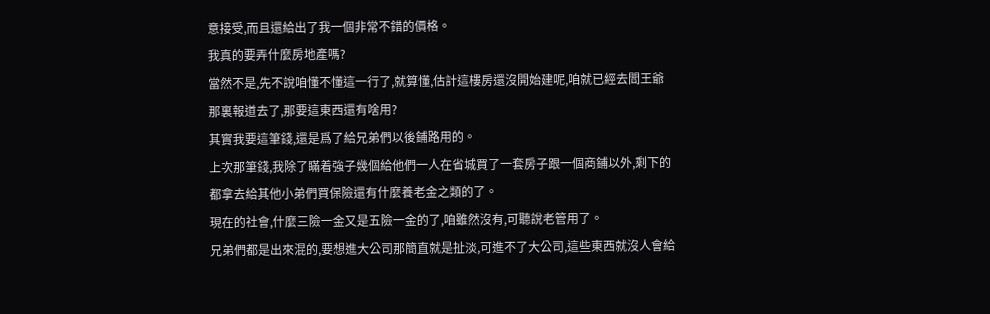意接受,而且還給出了我一個非常不錯的價格。
我真的要弄什麼房地產嗎?
當然不是,先不說咱懂不懂這一行了,就算懂,估計這樓房還沒開始建呢,咱就已經去閻王爺那裏報道去了,那要這東西還有啥用?
其實我要這筆錢,還是爲了給兄弟們以後鋪路用的。
上次那筆錢,我除了瞞着強子幾個給他們一人在省城買了一套房子跟一個商鋪以外,剩下的都拿去給其他小弟們買保險還有什麼養老金之類的了。
現在的社會,什麼三險一金又是五險一金的了,咱雖然沒有,可聽說老管用了。
兄弟們都是出來混的,要想進大公司那簡直就是扯淡,可進不了大公司,這些東西就沒人會給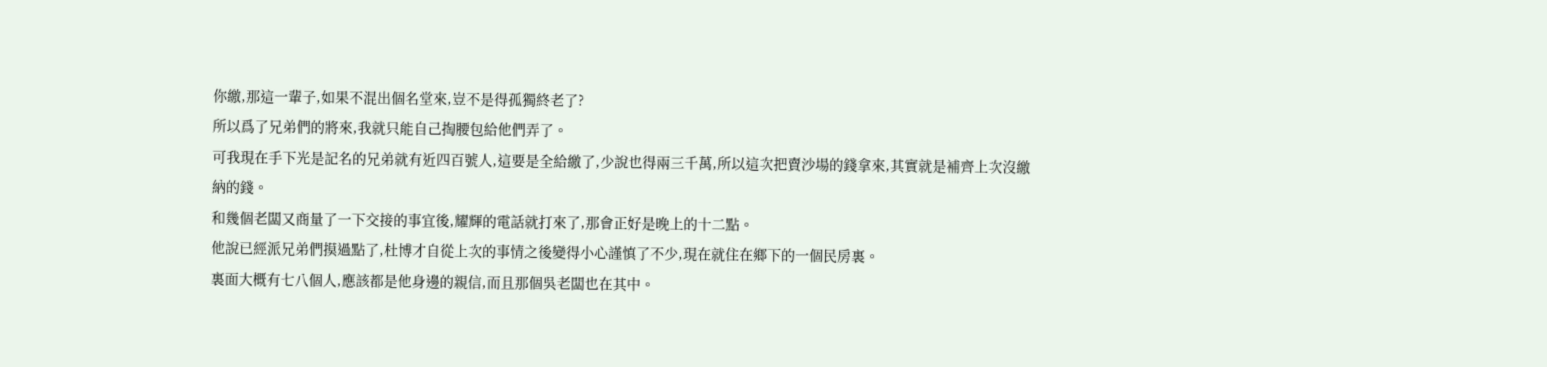你繳,那這一輩子,如果不混出個名堂來,豈不是得孤獨終老了?
所以爲了兄弟們的將來,我就只能自己掏腰包給他們弄了。
可我現在手下光是記名的兄弟就有近四百號人,這要是全給繳了,少說也得兩三千萬,所以這次把賣沙場的錢拿來,其實就是補齊上次沒繳納的錢。
和幾個老闆又商量了一下交接的事宜後,耀輝的電話就打來了,那會正好是晚上的十二點。
他說已經派兄弟們摸過點了,杜博才自從上次的事情之後變得小心謹慎了不少,現在就住在鄉下的一個民房裏。
裏面大概有七八個人,應該都是他身邊的親信,而且那個吳老闆也在其中。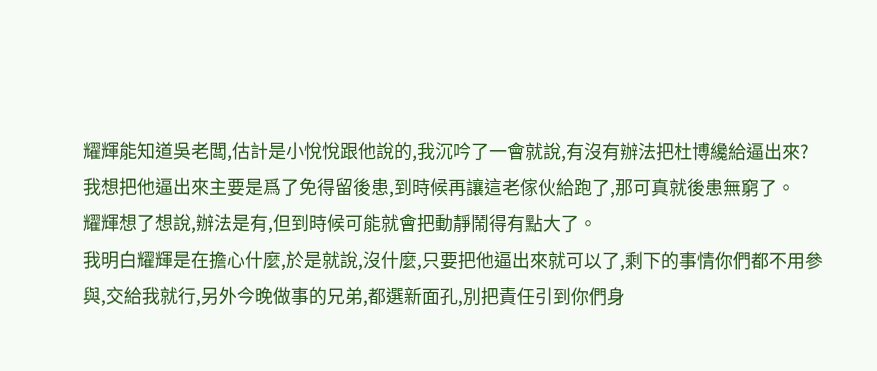耀輝能知道吳老闆,估計是小悅悅跟他說的,我沉吟了一會就說,有沒有辦法把杜博纔給逼出來?
我想把他逼出來主要是爲了免得留後患,到時候再讓這老傢伙給跑了,那可真就後患無窮了。
耀輝想了想說,辦法是有,但到時候可能就會把動靜鬧得有點大了。
我明白耀輝是在擔心什麼,於是就說,沒什麼,只要把他逼出來就可以了,剩下的事情你們都不用參與,交給我就行,另外今晚做事的兄弟,都選新面孔,別把責任引到你們身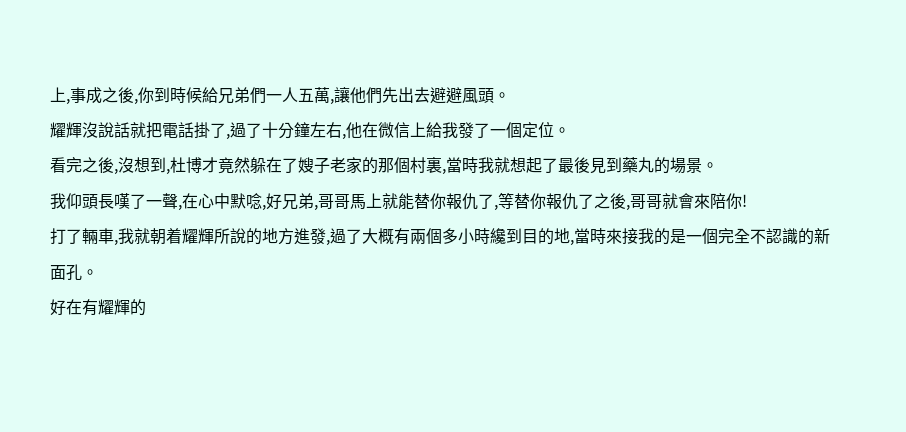上,事成之後,你到時候給兄弟們一人五萬,讓他們先出去避避風頭。
耀輝沒說話就把電話掛了,過了十分鐘左右,他在微信上給我發了一個定位。
看完之後,沒想到,杜博才竟然躲在了嫂子老家的那個村裏,當時我就想起了最後見到藥丸的場景。
我仰頭長嘆了一聲,在心中默唸,好兄弟,哥哥馬上就能替你報仇了,等替你報仇了之後,哥哥就會來陪你!
打了輛車,我就朝着耀輝所說的地方進發,過了大概有兩個多小時纔到目的地,當時來接我的是一個完全不認識的新面孔。
好在有耀輝的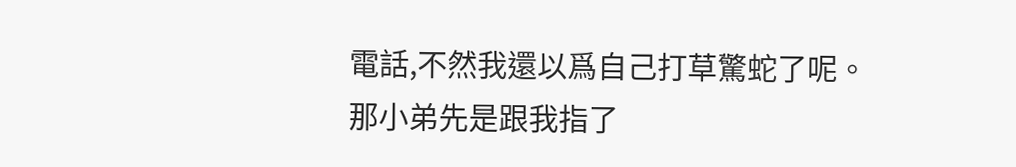電話,不然我還以爲自己打草驚蛇了呢。
那小弟先是跟我指了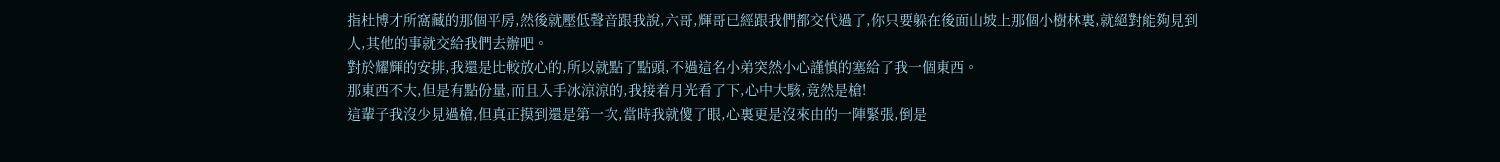指杜博才所窩藏的那個平房,然後就壓低聲音跟我說,六哥,輝哥已經跟我們都交代過了,你只要躲在後面山坡上那個小樹林裏,就絕對能夠見到人,其他的事就交給我們去辦吧。
對於耀輝的安排,我還是比較放心的,所以就點了點頭,不過這名小弟突然小心謹慎的塞給了我一個東西。
那東西不大,但是有點份量,而且入手冰涼涼的,我接着月光看了下,心中大駭,竟然是槍!
這輩子我沒少見過槍,但真正摸到還是第一次,當時我就傻了眼,心裏更是沒來由的一陣緊張,倒是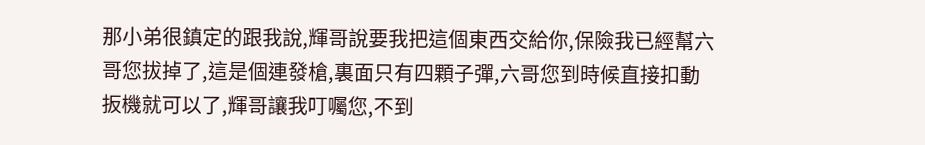那小弟很鎮定的跟我說,輝哥說要我把這個東西交給你,保險我已經幫六哥您拔掉了,這是個連發槍,裏面只有四顆子彈,六哥您到時候直接扣動扳機就可以了,輝哥讓我叮囑您,不到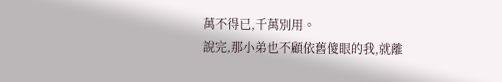萬不得已,千萬別用。
說完,那小弟也不顧依舊傻眼的我,就離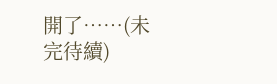開了……(未完待續)